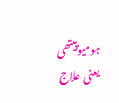ہومیوپیتھی یعنی علاج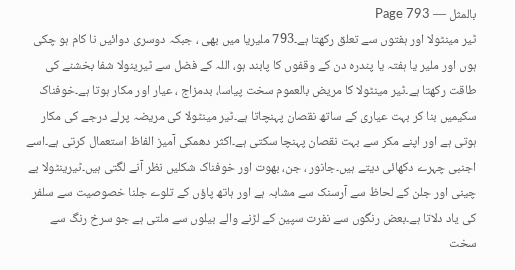بالمثل — Page 793
ٹیر مینٹولا اور ہفتوں سے تعلق رکھتا ہے۔793 ملیریا میں بھی ، جبکہ دوسری دوائیں نا کام ہو چکی ہوں اور ملیر یا ہفتہ یا پندرہ دن کے وقفوں کا پابند ہو، اللہ کے فضل سے ٹیرینولا شفا بخشنے کی طاقت رکھتا ہے۔ٹیر مینٹولا کا مریض بالعموم سخت پیاسا، بدمزاج ، عیار اور مکار ہوتا ہے۔خوفناک سکیمیں بنا کر بہت عیاری کے ساتھ نقصان پہنچاتا ہے۔ٹیر مینٹولا کی مریضہ پرلے درجے کی مکار ہوتی ہے اور اپنے مکر سے بہت نقصان پہنچا سکتی ہے۔اکثر دھمکی آمیز الفاظ استعمال کرتی ہے۔اسے اجنبی چہرے دکھائی دیتے ہیں۔جانور ، جن، بھوت اور خوفناک شکلیں نظر آنے لگتی ہیں۔ٹیرینٹولا بے چینی اور جلن کے لحاظ سے آرسنک سے مشابہ ہے اور ہاتھ پاؤں کے تلوے جلنا خصوصیت سے سلفر کی یاد دلاتا ہے۔بعض رنگوں سے نفرت سپین کے لڑنے والے بیلوں سے ملتی ہے جو سرخ رنگ سے سخت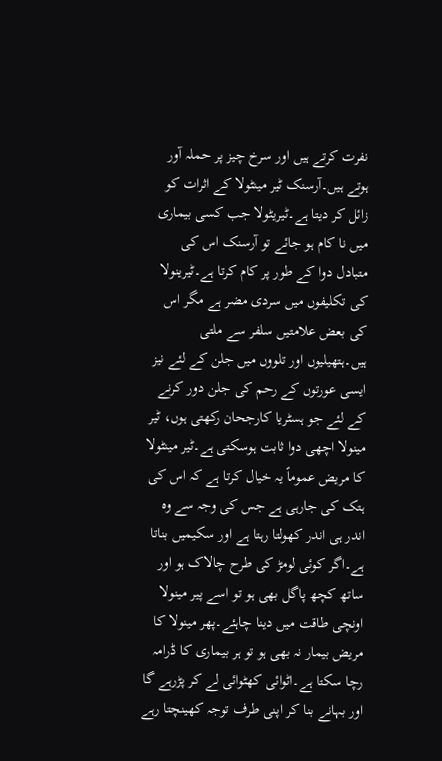نفرت کرتے ہیں اور سرخ چیز پر حملہ آور ہوتے ہیں۔آرسنک ٹیر مینٹولا کے اثرات کو زائل کر دیتا ہے۔ٹیریٹولا جب کسی بیماری میں نا کام ہو جائے تو آرسنک اس کی متبادل دوا کے طور پر کام کرتا ہے۔ٹیرینولا کی تکلیفوں میں سردی مضر ہے مگر اس کی بعض علامتیں سلفر سے ملتی ہیں۔ہتھیلیوں اور تلووں میں جلن کے لئے نیز ایسی عورتوں کے رحم کی جلن دور کرنے کے لئے جو ہسٹریا کارجحان رکھتی ہوں، ٹیر مینولا اچھی دوا ثابت ہوسکتی ہے۔ٹیر مینٹولا کا مریض عموماً یہ خیال کرتا ہے کہ اس کی ہتک کی جارہی ہے جس کی وجہ سے وہ اندر ہی اندر کھولتا رہتا ہے اور سکیمیں بناتا ہے۔اگر کوئی لومڑ کی طرح چالاک ہو اور ساتھ کچھ پاگل بھی ہو تو اسے پیر مینولا اونچی طاقت میں دینا چاہئے۔پھر مینولا کا مریض بیمار نہ بھی ہو تو ہر بیماری کا ڈرامہ رچا سکتا ہے۔اٹوائی کھٹوائی لے کر پڑرہے گا اور بہانے بنا کر اپنی طرف توجہ کھینچتا رہے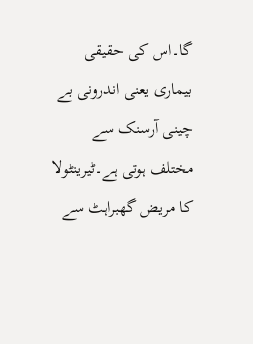گا۔اس کی حقیقی بیماری یعنی اندرونی بے چینی آرسنک سے مختلف ہوتی ہے۔ٹیرینٹولا کا مریض گھبراہٹ سے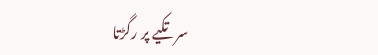سر تکیے پر رگڑتا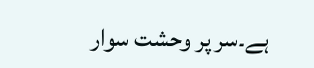ہے۔سر پر وحشت سوار